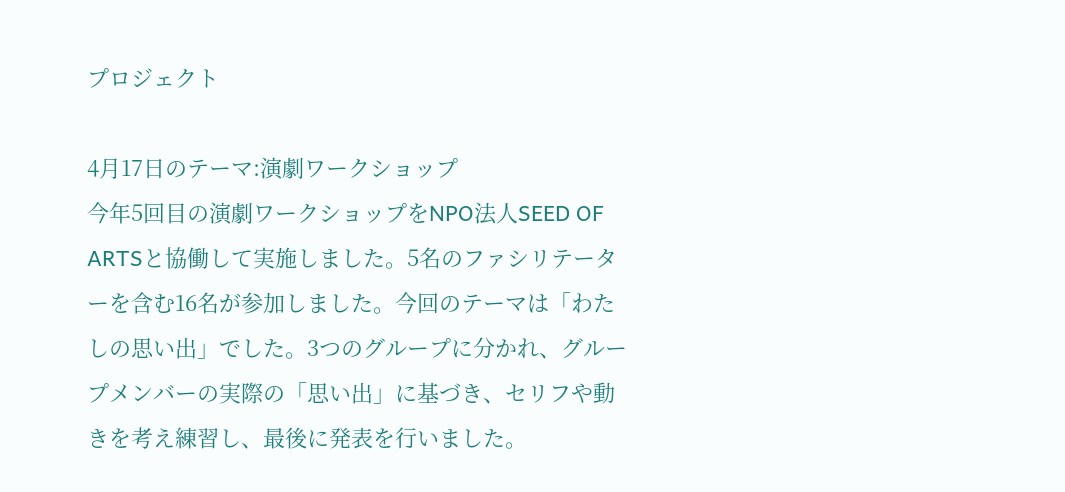プロジェクト

4月17日のテーマ:演劇ワークショップ
今年5回目の演劇ワークショップをNPO法人SEED OF ARTSと協働して実施しました。5名のファシリテーターを含む16名が参加しました。今回のテーマは「わたしの思い出」でした。3つのグループに分かれ、グループメンバーの実際の「思い出」に基づき、セリフや動きを考え練習し、最後に発表を行いました。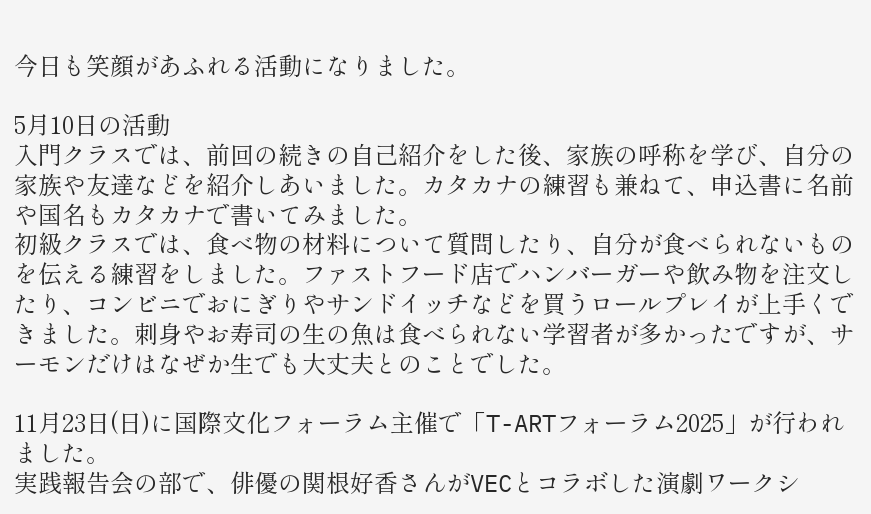今日も笑顔があふれる活動になりました。

5月10日の活動
入門クラスでは、前回の続きの自己紹介をした後、家族の呼称を学び、自分の家族や友達などを紹介しあいました。カタカナの練習も兼ねて、申込書に名前や国名もカタカナで書いてみました。
初級クラスでは、食べ物の材料について質問したり、自分が食べられないものを伝える練習をしました。ファストフード店でハンバーガーや飲み物を注文したり、コンビニでおにぎりやサンドイッチなどを買うロールプレイが上手くできました。刺身やお寿司の生の魚は食べられない学習者が多かったですが、サーモンだけはなぜか生でも大丈夫とのことでした。

11月23日(日)に国際文化フォーラム主催で「T-ARTフォーラム2025」が行われました。
実践報告会の部で、俳優の関根好香さんがVECとコラボした演劇ワークシ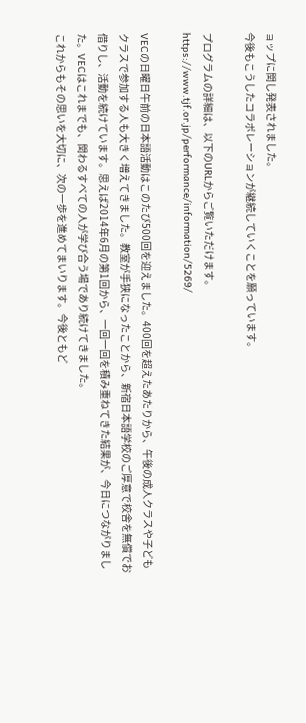ョップに関し発表されました。
今後もこうしたコラボレーションが継続していくことを願っています。

プログラムの詳細は、以下のURLからご覧いただけます。
https://www.tjf.or.jp/performance/information/5269/

VECの日曜日午前の日本語活動はこのたび500回を迎えました。400回を超えたあたりから、午後の成人クラスや子どもクラスで参加する人も大きく増えてきました。教室が手狭になったことから、新宿日本語学校のご厚意で校舎を無償でお借りし、活動を続けています。思えば2014年6月の第1回から、一回一回を積み重ねてきた結果が、今日につながりました。VECはこれまでも、関わるすべての人が学び合う場であり続けてきました。
これからもその思いを大切に、次の一歩を進めてまいります。今後ともど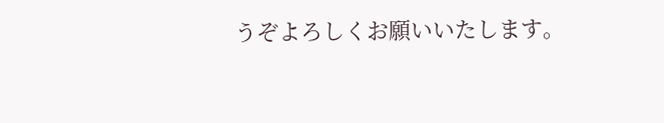うぞよろしくお願いいたします。